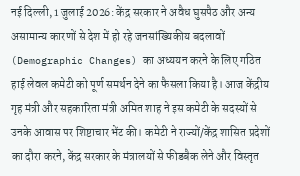नई दिल्ली, 1 जुलाई 2026: केंद्र सरकार ने अवैध घुसपैठ और अन्य असामान्य कारणों से देश में हो रहे जनसांख्यिकीय बदलावों (Demographic Changes) का अध्ययन करने के लिए गठित हाई लेवल कमेटी को पूर्ण समर्थन देने का फैसला किया है। आज केंद्रीय गृह मंत्री और सहकारिता मंत्री अमित शाह ने इस कमेटी के सदस्यों से उनके आवास पर शिष्टाचार भेंट की। कमेटी ने राज्यों/केंद्र शासित प्रदेशों का दौरा करने, केंद्र सरकार के मंत्रालयों से फीडबैक लेने और विस्तृत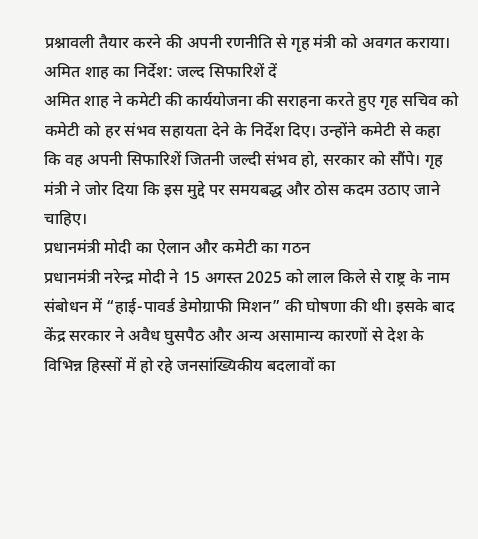प्रश्नावली तैयार करने की अपनी रणनीति से गृह मंत्री को अवगत कराया।
अमित शाह का निर्देश: जल्द सिफारिशें दें
अमित शाह ने कमेटी की कार्ययोजना की सराहना करते हुए गृह सचिव को कमेटी को हर संभव सहायता देने के निर्देश दिए। उन्होंने कमेटी से कहा कि वह अपनी सिफारिशें जितनी जल्दी संभव हो, सरकार को सौंपे। गृह मंत्री ने जोर दिया कि इस मुद्दे पर समयबद्ध और ठोस कदम उठाए जाने चाहिए।
प्रधानमंत्री मोदी का ऐलान और कमेटी का गठन
प्रधानमंत्री नरेन्द्र मोदी ने 15 अगस्त 2025 को लाल किले से राष्ट्र के नाम संबोधन में “हाई-पावर्ड डेमोग्राफी मिशन” की घोषणा की थी। इसके बाद केंद्र सरकार ने अवैध घुसपैठ और अन्य असामान्य कारणों से देश के विभिन्न हिस्सों में हो रहे जनसांख्यिकीय बदलावों का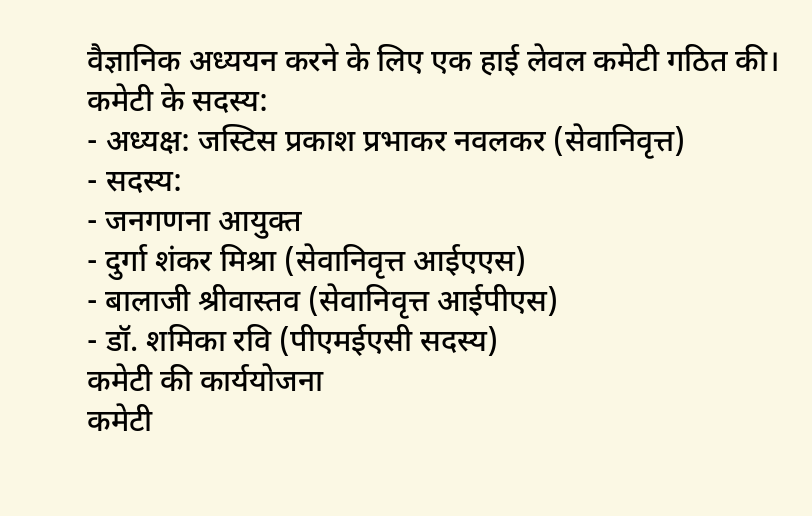वैज्ञानिक अध्ययन करने के लिए एक हाई लेवल कमेटी गठित की।
कमेटी के सदस्य:
- अध्यक्ष: जस्टिस प्रकाश प्रभाकर नवलकर (सेवानिवृत्त)
- सदस्य:
- जनगणना आयुक्त
- दुर्गा शंकर मिश्रा (सेवानिवृत्त आईएएस)
- बालाजी श्रीवास्तव (सेवानिवृत्त आईपीएस)
- डॉ. शमिका रवि (पीएमईएसी सदस्य)
कमेटी की कार्ययोजना
कमेटी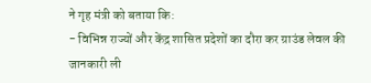ने गृह मंत्री को बताया कि:
- विभिन्न राज्यों और केंद्र शासित प्रदेशों का दौरा कर ग्राउंड लेवल की जानकारी ली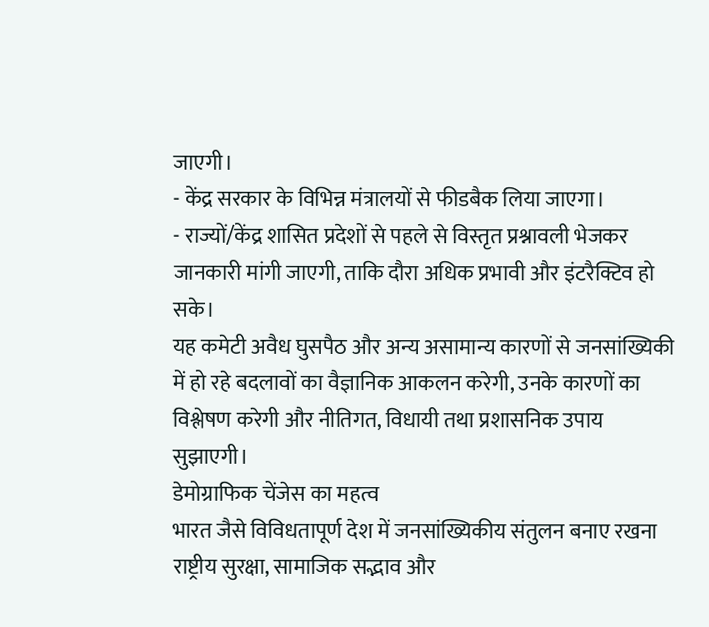जाएगी।
- केंद्र सरकार के विभिन्न मंत्रालयों से फीडबैक लिया जाएगा।
- राज्यों/केंद्र शासित प्रदेशों से पहले से विस्तृत प्रश्नावली भेजकर जानकारी मांगी जाएगी, ताकि दौरा अधिक प्रभावी और इंटरैक्टिव हो सके।
यह कमेटी अवैध घुसपैठ और अन्य असामान्य कारणों से जनसांख्यिकी में हो रहे बदलावों का वैज्ञानिक आकलन करेगी, उनके कारणों का विश्लेषण करेगी और नीतिगत, विधायी तथा प्रशासनिक उपाय सुझाएगी।
डेमोग्राफिक चेंजेस का महत्व
भारत जैसे विविधतापूर्ण देश में जनसांख्यिकीय संतुलन बनाए रखना राष्ट्रीय सुरक्षा, सामाजिक सद्भाव और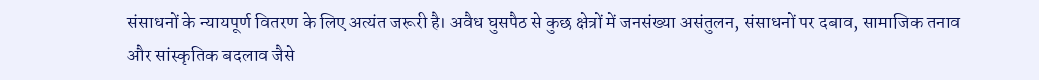संसाधनों के न्यायपूर्ण वितरण के लिए अत्यंत जरूरी है। अवैध घुसपैठ से कुछ क्षेत्रों में जनसंख्या असंतुलन, संसाधनों पर दबाव, सामाजिक तनाव और सांस्कृतिक बदलाव जैसे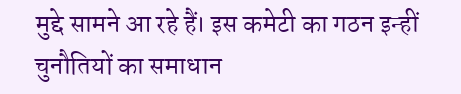मुद्दे सामने आ रहे हैं। इस कमेटी का गठन इन्हीं चुनौतियों का समाधान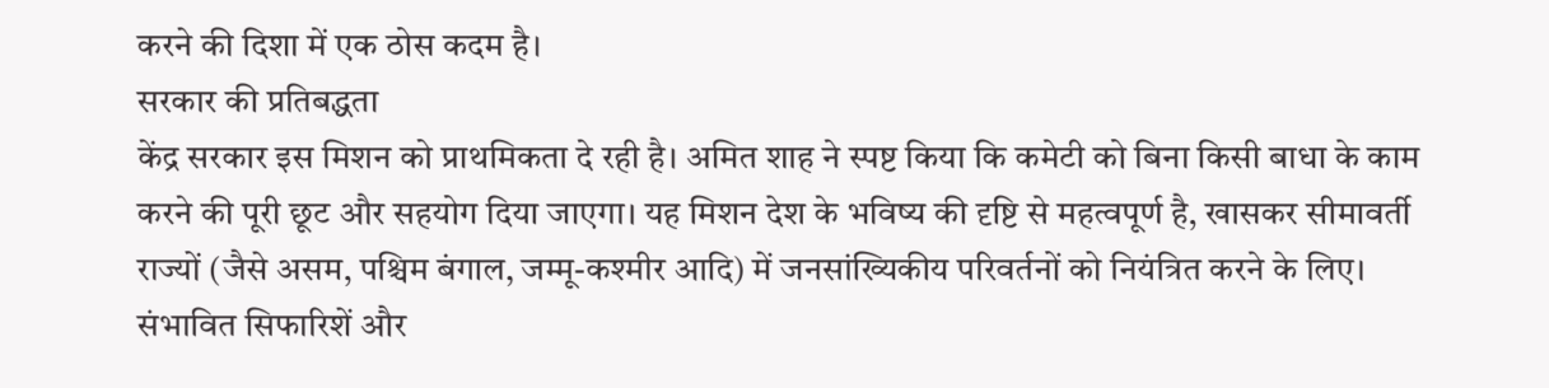करने की दिशा में एक ठोस कदम है।
सरकार की प्रतिबद्धता
केंद्र सरकार इस मिशन को प्राथमिकता दे रही है। अमित शाह ने स्पष्ट किया कि कमेटी को बिना किसी बाधा के काम करने की पूरी छूट और सहयोग दिया जाएगा। यह मिशन देश के भविष्य की दृष्टि से महत्वपूर्ण है, खासकर सीमावर्ती राज्यों (जैसे असम, पश्चिम बंगाल, जम्मू-कश्मीर आदि) में जनसांख्यिकीय परिवर्तनों को नियंत्रित करने के लिए।
संभावित सिफारिशें और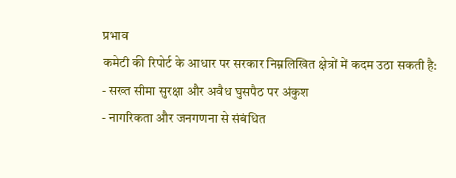प्रभाव
कमेटी की रिपोर्ट के आधार पर सरकार निम्नलिखित क्षेत्रों में कदम उठा सकती है:
- सख्त सीमा सुरक्षा और अवैध घुसपैठ पर अंकुश
- नागरिकता और जनगणना से संबंधित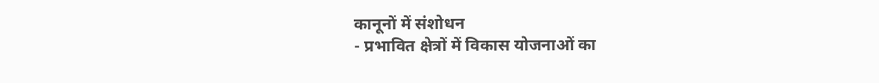कानूनों में संशोधन
- प्रभावित क्षेत्रों में विकास योजनाओं का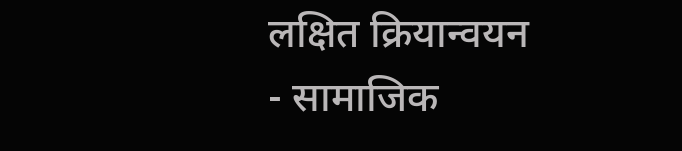लक्षित क्रियान्वयन
- सामाजिक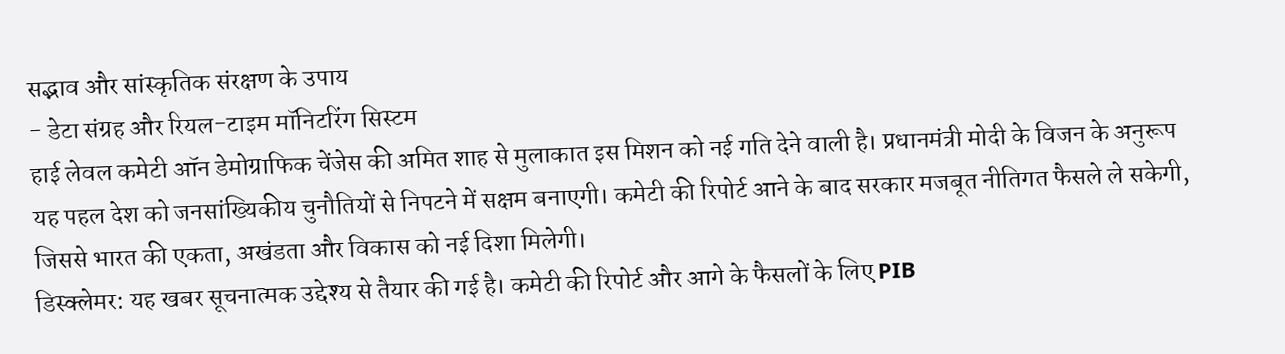सद्भाव और सांस्कृतिक संरक्षण के उपाय
- डेटा संग्रह और रियल-टाइम मॉनिटरिंग सिस्टम
हाई लेवल कमेटी ऑन डेमोग्राफिक चेंजेस की अमित शाह से मुलाकात इस मिशन को नई गति देने वाली है। प्रधानमंत्री मोदी के विजन के अनुरूप यह पहल देश को जनसांख्यिकीय चुनौतियों से निपटने में सक्षम बनाएगी। कमेटी की रिपोर्ट आने के बाद सरकार मजबूत नीतिगत फैसले ले सकेगी, जिससे भारत की एकता, अखंडता और विकास को नई दिशा मिलेगी।
डिस्क्लेमर: यह खबर सूचनात्मक उद्देश्य से तैयार की गई है। कमेटी की रिपोर्ट और आगे के फैसलों के लिए PIB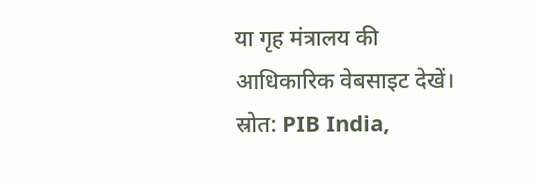या गृह मंत्रालय की आधिकारिक वेबसाइट देखें।
स्रोत: PIB India,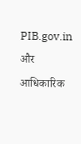PIB.gov.in और आधिकारिक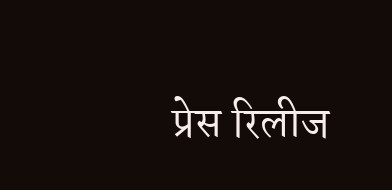प्रेस रिलीज